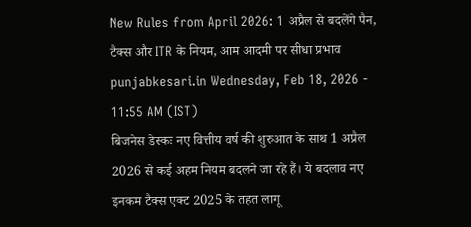New Rules from April 2026: 1 अप्रैल से बदलेंगे पैन, टैक्स और ITR के नियम, आम आदमी पर सीधा प्रभाव
punjabkesari.in Wednesday, Feb 18, 2026 - 11:55 AM (IST)
बिजनेस डेस्कः नए वित्तीय वर्ष की शुरुआत के साथ 1 अप्रैल 2026 से कई अहम नियम बदलने जा रहे हैं। ये बदलाव नए इनकम टैक्स एक्ट 2025 के तहत लागू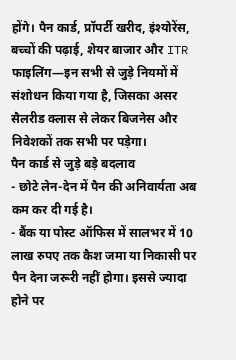होंगे। पैन कार्ड, प्रॉपर्टी खरीद, इंश्योरेंस, बच्चों की पढ़ाई, शेयर बाजार और ITR फाइलिंग—इन सभी से जुड़े नियमों में संशोधन किया गया है, जिसका असर सैलरीड क्लास से लेकर बिजनेस और निवेशकों तक सभी पर पड़ेगा।
पैन कार्ड से जुड़े बड़े बदलाव
- छोटे लेन-देन में पैन की अनिवार्यता अब कम कर दी गई है।
- बैंक या पोस्ट ऑफिस में सालभर में 10 लाख रुपए तक कैश जमा या निकासी पर पैन देना जरूरी नहीं होगा। इससे ज्यादा होने पर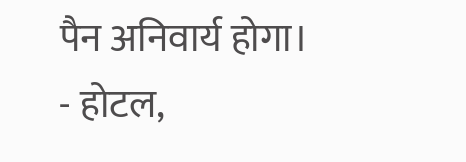पैन अनिवार्य होगा।
- होटल,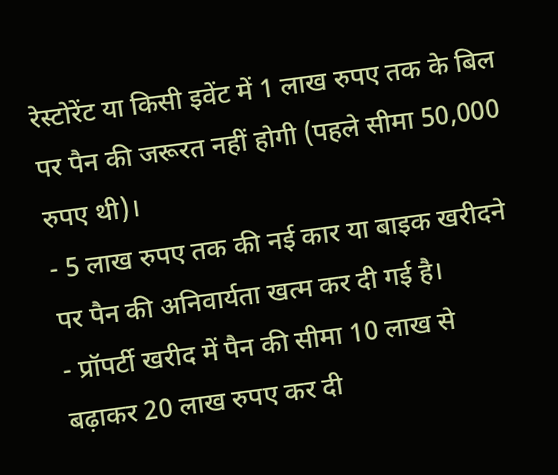रेस्टोरेंट या किसी इवेंट में 1 लाख रुपए तक के बिल पर पैन की जरूरत नहीं होगी (पहले सीमा 50,000 रुपए थी)।
- 5 लाख रुपए तक की नई कार या बाइक खरीदने पर पैन की अनिवार्यता खत्म कर दी गई है।
- प्रॉपर्टी खरीद में पैन की सीमा 10 लाख से बढ़ाकर 20 लाख रुपए कर दी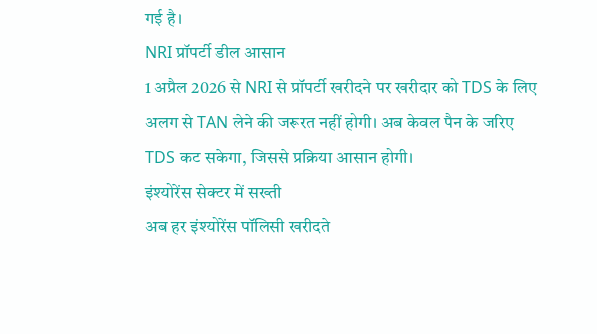गई है।
NRI प्रॉपर्टी डील आसान
1 अप्रैल 2026 से NRI से प्रॉपर्टी खरीदने पर खरीदार को TDS के लिए अलग से TAN लेने की जरूरत नहीं होगी। अब केवल पैन के जरिए TDS कट सकेगा, जिससे प्रक्रिया आसान होगी।
इंश्योरेंस सेक्टर में सख्ती
अब हर इंश्योरेंस पॉलिसी खरीदते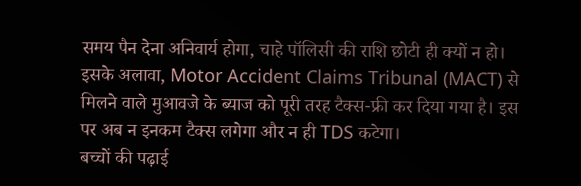समय पैन देना अनिवार्य होगा, चाहे पॉलिसी की राशि छोटी ही क्यों न हो। इसके अलावा, Motor Accident Claims Tribunal (MACT) से मिलने वाले मुआवजे के ब्याज को पूरी तरह टैक्स-फ्री कर दिया गया है। इस पर अब न इनकम टैक्स लगेगा और न ही TDS कटेगा।
बच्चों की पढ़ाई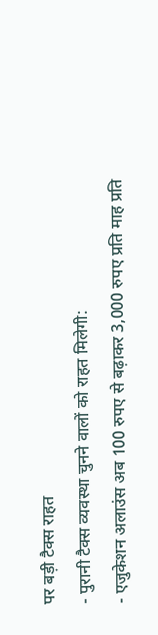पर बड़ी टैक्स राहत
- पुरानी टैक्स व्यवस्था चुनने वालों को राहत मिलेगी:
- एजुकेशन अलाउंस अब 100 रुपए से बढ़ाकर 3,000 रुपए प्रति माह प्रति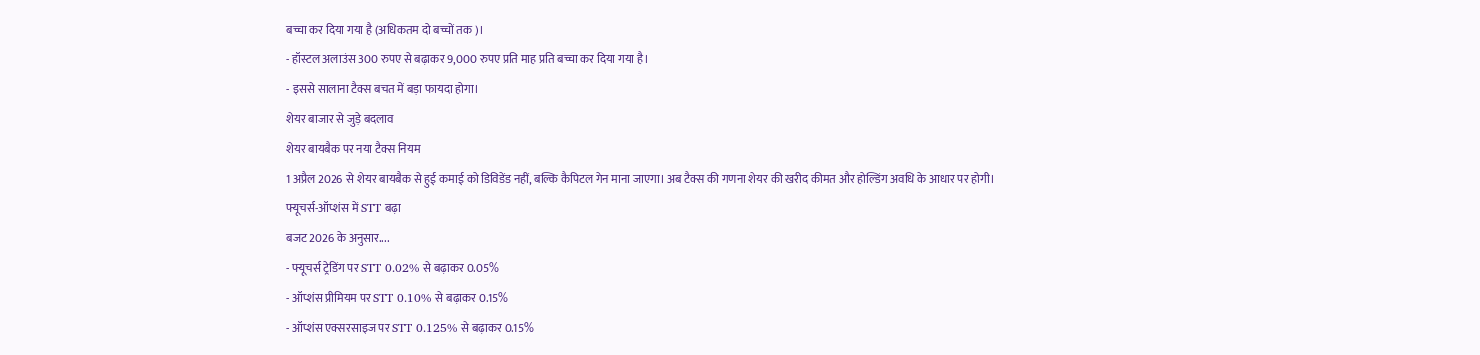बच्चा कर दिया गया है (अधिकतम दो बच्चों तक)।
- हॉस्टल अलाउंस 300 रुपए से बढ़ाकर 9,000 रुपए प्रति माह प्रति बच्चा कर दिया गया है।
- इससे सालाना टैक्स बचत में बड़ा फायदा होगा।
शेयर बाजार से जुड़े बदलाव
शेयर बायबैक पर नया टैक्स नियम
1 अप्रैल 2026 से शेयर बायबैक से हुई कमाई को डिविडेंड नहीं, बल्कि कैपिटल गेन माना जाएगा। अब टैक्स की गणना शेयर की खरीद कीमत और होल्डिंग अवधि के आधार पर होगी।
फ्यूचर्स-ऑप्शंस में STT बढ़ा
बजट 2026 के अनुसार....
- फ्यूचर्स ट्रेडिंग पर STT 0.02% से बढ़ाकर 0.05%
- ऑप्शंस प्रीमियम पर STT 0.10% से बढ़ाकर 0.15%
- ऑप्शंस एक्सरसाइज पर STT 0.125% से बढ़ाकर 0.15%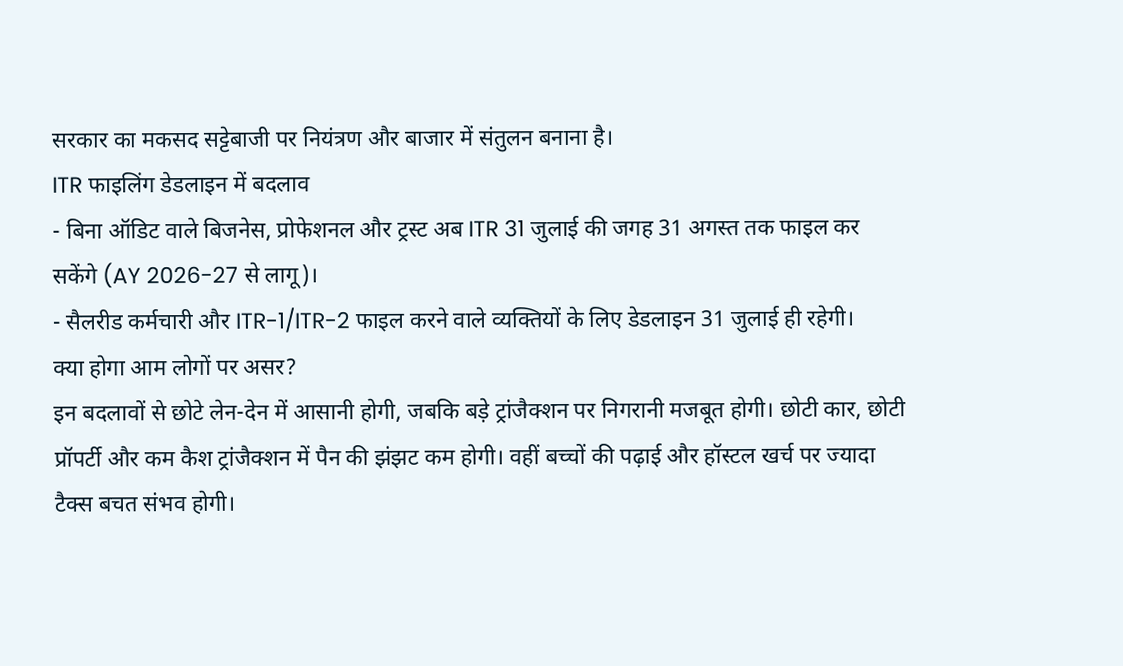सरकार का मकसद सट्टेबाजी पर नियंत्रण और बाजार में संतुलन बनाना है।
ITR फाइलिंग डेडलाइन में बदलाव
- बिना ऑडिट वाले बिजनेस, प्रोफेशनल और ट्रस्ट अब ITR 31 जुलाई की जगह 31 अगस्त तक फाइल कर सकेंगे (AY 2026-27 से लागू)।
- सैलरीड कर्मचारी और ITR-1/ITR-2 फाइल करने वाले व्यक्तियों के लिए डेडलाइन 31 जुलाई ही रहेगी।
क्या होगा आम लोगों पर असर?
इन बदलावों से छोटे लेन-देन में आसानी होगी, जबकि बड़े ट्रांजैक्शन पर निगरानी मजबूत होगी। छोटी कार, छोटी प्रॉपर्टी और कम कैश ट्रांजैक्शन में पैन की झंझट कम होगी। वहीं बच्चों की पढ़ाई और हॉस्टल खर्च पर ज्यादा टैक्स बचत संभव होगी।